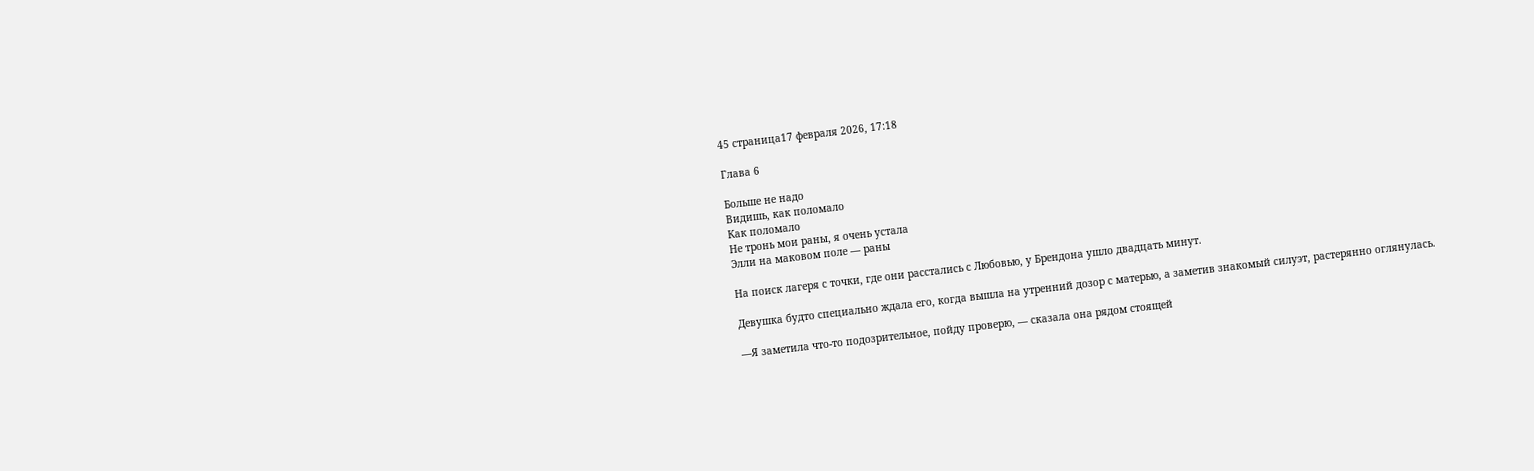45 страница17 февраля 2026, 17:18

Глава 6

Больше не надо
Видишь, как поломало
Как поломало
Не тронь мои раны, я очень устала
Элли на маковом поле — раны

На поиск лагеря с точки, где они расстались с Любовью, у Брендона ушло двадцать минут.

Девушка будто специально ждала его, когда вышла на утренний дозор с матерью, а заметив знакомый силуэт, растерянно оглянулась.

—Я заметила что-то подозрительное, пойду проверю, — сказала она рядом стоящей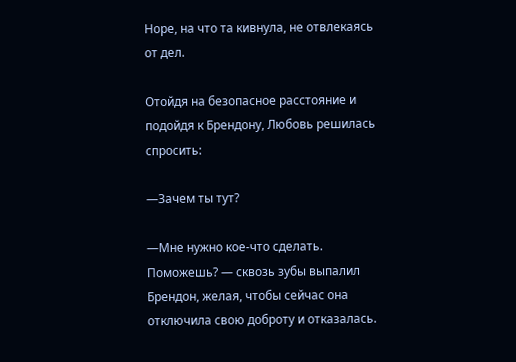Норе, на что та кивнула, не отвлекаясь от дел.

Отойдя на безопасное расстояние и подойдя к Брендону, Любовь решилась спросить:

—Зачем ты тут?

—Мне нужно кое-что сделать. Поможешь? — сквозь зубы выпалил Брендон, желая, чтобы сейчас она отключила свою доброту и отказалась.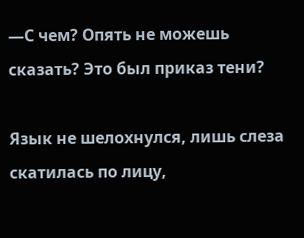—С чем? Опять не можешь сказать? Это был приказ тени?

Язык не шелохнулся, лишь слеза скатилась по лицу,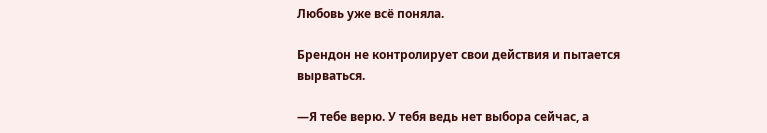Любовь уже всё поняла.

Брендон не контролирует свои действия и пытается вырваться.

—Я тебе верю. У тебя ведь нет выбора сейчас, а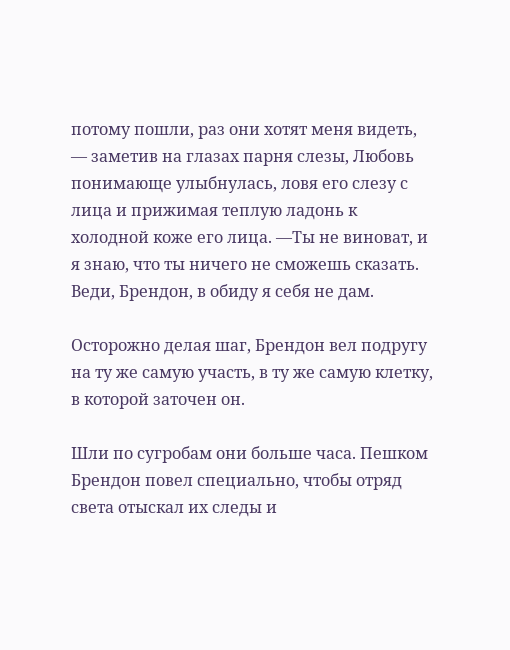потому пошли, раз они хотят меня видеть, — заметив на глазах парня слезы, Любовь понимающе улыбнулась, ловя его слезу с лица и прижимая теплую ладонь к холодной коже его лица. —Ты не виноват, и я знаю, что ты ничего не сможешь сказать. Веди, Брендон, в обиду я себя не дам.

Осторожно делая шаг, Брендон вел подругу на ту же самую участь, в ту же самую клетку, в которой заточен он.

Шли по сугробам они больше часа. Пешком Брендон повел специально, чтобы отряд света отыскал их следы и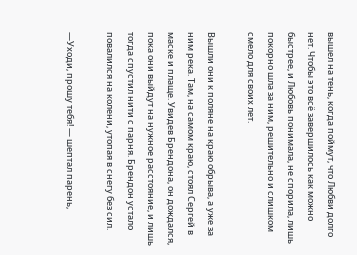вышел на тень, когда поймут, что Любви долго нет. Чтобы это всё завершилось как можно быстрее, и Любовь понимала, не спорила, лишь покорно шла за ним, решительно и слишком смело для своих лет.

Вышли они к поляне на краю обрыва, а уже за ним река. Там, на самом краю, стоял Сергей в маске и плаще. Увидев Брендона, он дождался, пока они выйдут на нужное расстояние, и лишь тогда спустил нити с парня. Брендон устало повалился на колени, утопая в снегу без сил.

—Уходи, прошу тебя! — шептал парень,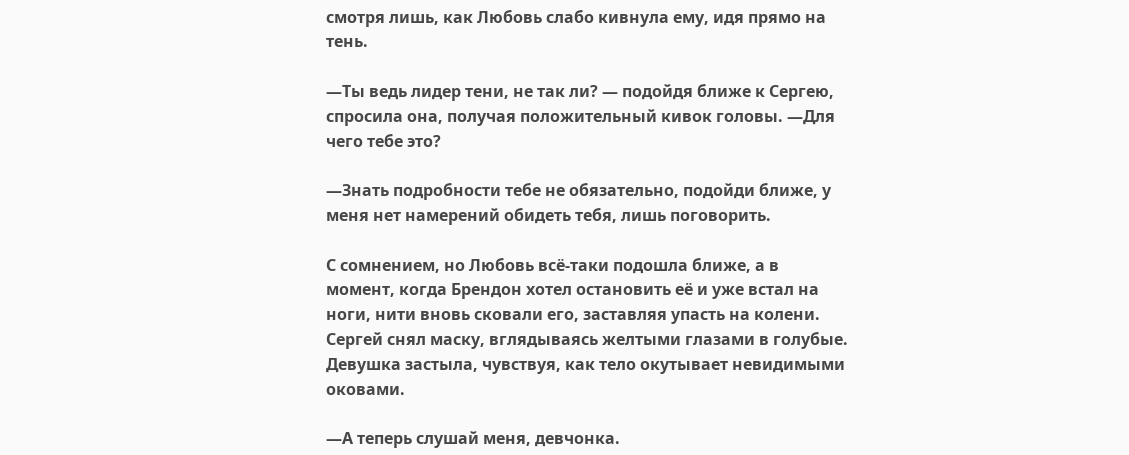смотря лишь, как Любовь слабо кивнула ему, идя прямо на тень.

—Ты ведь лидер тени, не так ли? — подойдя ближе к Сергею, спросила она, получая положительный кивок головы. —Для чего тебе это?

—Знать подробности тебе не обязательно, подойди ближе, у меня нет намерений обидеть тебя, лишь поговорить.

С сомнением, но Любовь всё-таки подошла ближе, а в момент, когда Брендон хотел остановить её и уже встал на ноги, нити вновь сковали его, заставляя упасть на колени. Сергей снял маску, вглядываясь желтыми глазами в голубые. Девушка застыла, чувствуя, как тело окутывает невидимыми оковами.

—А теперь слушай меня, девчонка.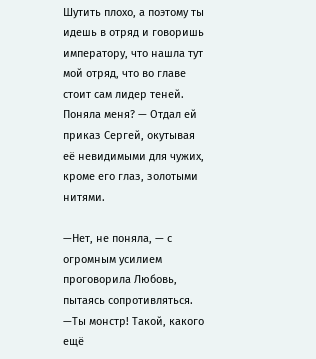Шутить плохо, а поэтому ты идешь в отряд и говоришь императору, что нашла тут мой отряд, что во главе стоит сам лидер теней. Поняла меня? — Отдал ей приказ Сергей, окутывая её невидимыми для чужих, кроме его глаз, золотыми нитями.

—Нет, не поняла, — с огромным усилием проговорила Любовь, пытаясь сопротивляться. —Ты монстр! Такой, какого ещё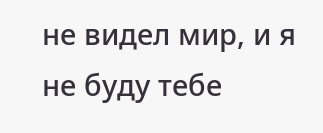не видел мир, и я не буду тебе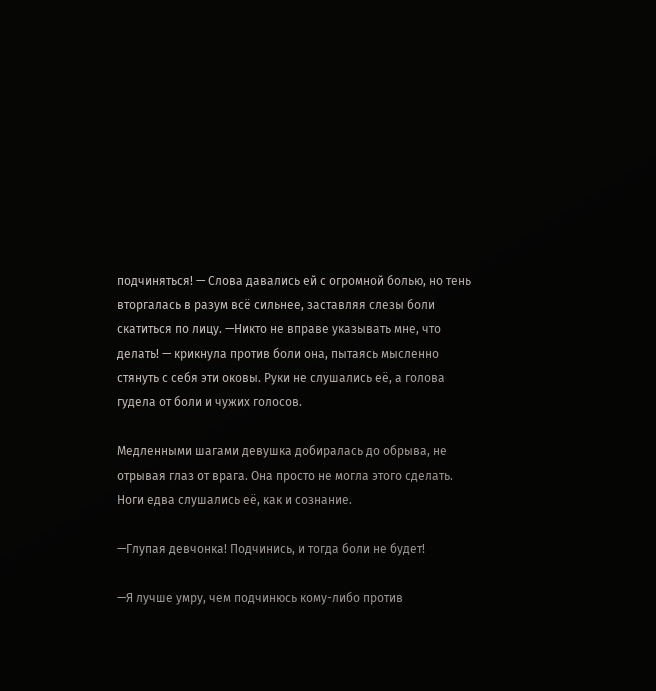подчиняться! — Слова давались ей с огромной болью, но тень вторгалась в разум всё сильнее, заставляя слезы боли скатиться по лицу. —Никто не вправе указывать мне, что делать! — крикнула против боли она, пытаясь мысленно стянуть с себя эти оковы. Руки не слушались её, а голова гудела от боли и чужих голосов.

Медленными шагами девушка добиралась до обрыва, не отрывая глаз от врага. Она просто не могла этого сделать. Ноги едва слушались её, как и сознание.

—Глупая девчонка! Подчинись, и тогда боли не будет!

—Я лучше умру, чем подчинюсь кому-либо против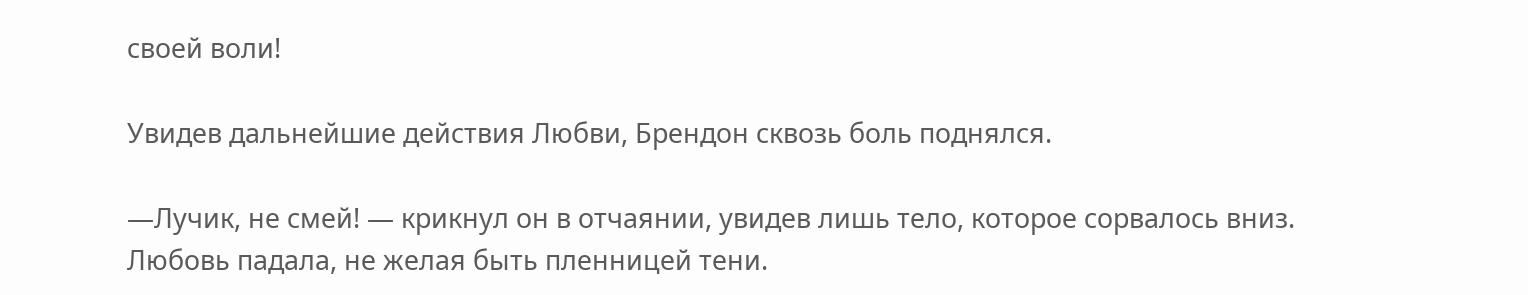своей воли!

Увидев дальнейшие действия Любви, Брендон сквозь боль поднялся.

—Лучик, не смей! — крикнул он в отчаянии, увидев лишь тело, которое сорвалось вниз. Любовь падала, не желая быть пленницей тени.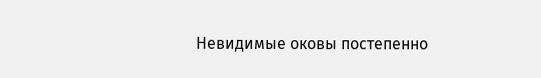Невидимые оковы постепенно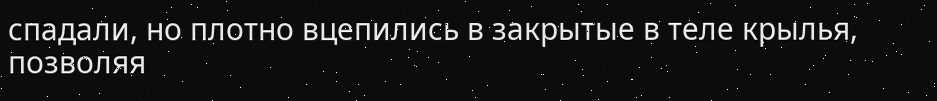спадали, но плотно вцепились в закрытые в теле крылья, позволяя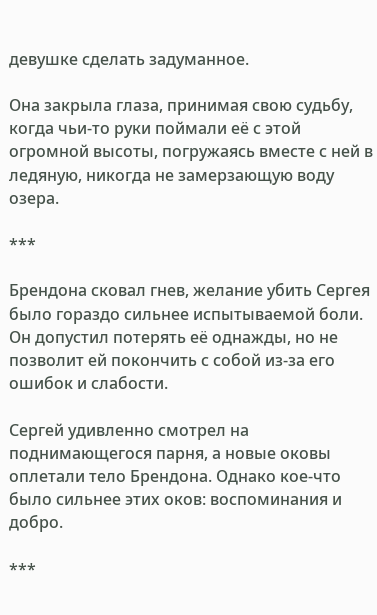девушке сделать задуманное.

Она закрыла глаза, принимая свою судьбу, когда чьи-то руки поймали её с этой огромной высоты, погружаясь вместе с ней в ледяную, никогда не замерзающую воду озера.

***

Брендона сковал гнев, желание убить Сергея было гораздо сильнее испытываемой боли. Он допустил потерять её однажды, но не позволит ей покончить с собой из-за его ошибок и слабости.

Сергей удивленно смотрел на поднимающегося парня, а новые оковы оплетали тело Брендона. Однако кое-что было сильнее этих оков: воспоминания и добро.

***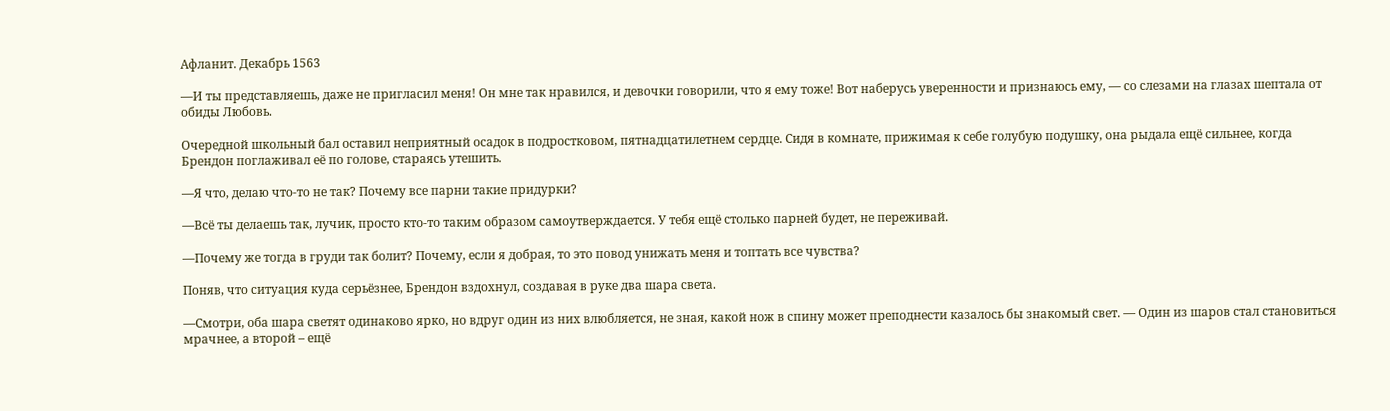Афланит. Декабрь 1563

—И ты представляешь, даже не пригласил меня! Он мне так нравился, и девочки говорили, что я ему тоже! Вот наберусь уверенности и признаюсь ему, — со слезами на глазах шептала от обиды Любовь.

Очередной школьный бал оставил неприятный осадок в подростковом, пятнадцатилетнем сердце. Сидя в комнате, прижимая к себе голубую подушку, она рыдала ещё сильнее, когда Брендон поглаживал её по голове, стараясь утешить.

—Я что, делаю что-то не так? Почему все парни такие придурки?

—Всё ты делаешь так, лучик, просто кто-то таким образом самоутверждается. У тебя ещё столько парней будет, не переживай.

—Почему же тогда в груди так болит? Почему, если я добрая, то это повод унижать меня и топтать все чувства?

Поняв, что ситуация куда серьёзнее, Брендон вздохнул, создавая в руке два шара света.

—Смотри, оба шара светят одинаково ярко, но вдруг один из них влюбляется, не зная, какой нож в спину может преподнести казалось бы знакомый свет. — Один из шаров стал становиться мрачнее, а второй – ещё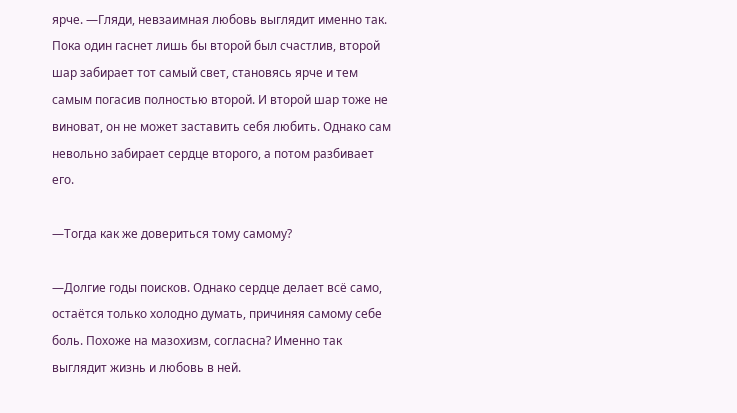ярче. —Гляди, невзаимная любовь выглядит именно так. Пока один гаснет лишь бы второй был счастлив, второй шар забирает тот самый свет, становясь ярче и тем самым погасив полностью второй. И второй шар тоже не виноват, он не может заставить себя любить. Однако сам невольно забирает сердце второго, а потом разбивает его.

—Тогда как же довериться тому самому?

—Долгие годы поисков. Однако сердце делает всё само, остаётся только холодно думать, причиняя самому себе боль. Похоже на мазохизм, согласна? Именно так выглядит жизнь и любовь в ней.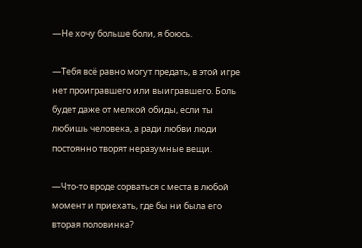—Не хочу больше боли, я боюсь.

—Тебя всё равно могут предать, в этой игре нет проигравшего или выигравшего. Боль будет даже от мелкой обиды, если ты любишь человека, а ради любви люди постоянно творят неразумные вещи.

—Что-то вроде сорваться с места в любой момент и приехать, где бы ни была его вторая половинка?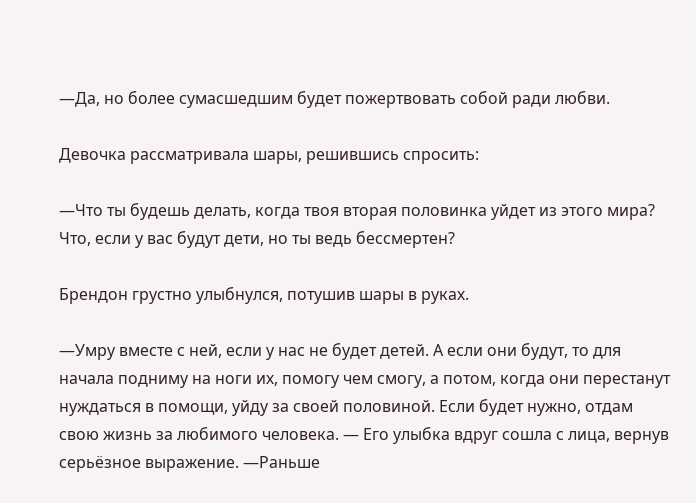—Да, но более сумасшедшим будет пожертвовать собой ради любви.

Девочка рассматривала шары, решившись спросить:

—Что ты будешь делать, когда твоя вторая половинка уйдет из этого мира? Что, если у вас будут дети, но ты ведь бессмертен?

Брендон грустно улыбнулся, потушив шары в руках.

—Умру вместе с ней, если у нас не будет детей. А если они будут, то для начала подниму на ноги их, помогу чем смогу, а потом, когда они перестанут нуждаться в помощи, уйду за своей половиной. Если будет нужно, отдам свою жизнь за любимого человека. — Его улыбка вдруг сошла с лица, вернув серьёзное выражение. —Раньше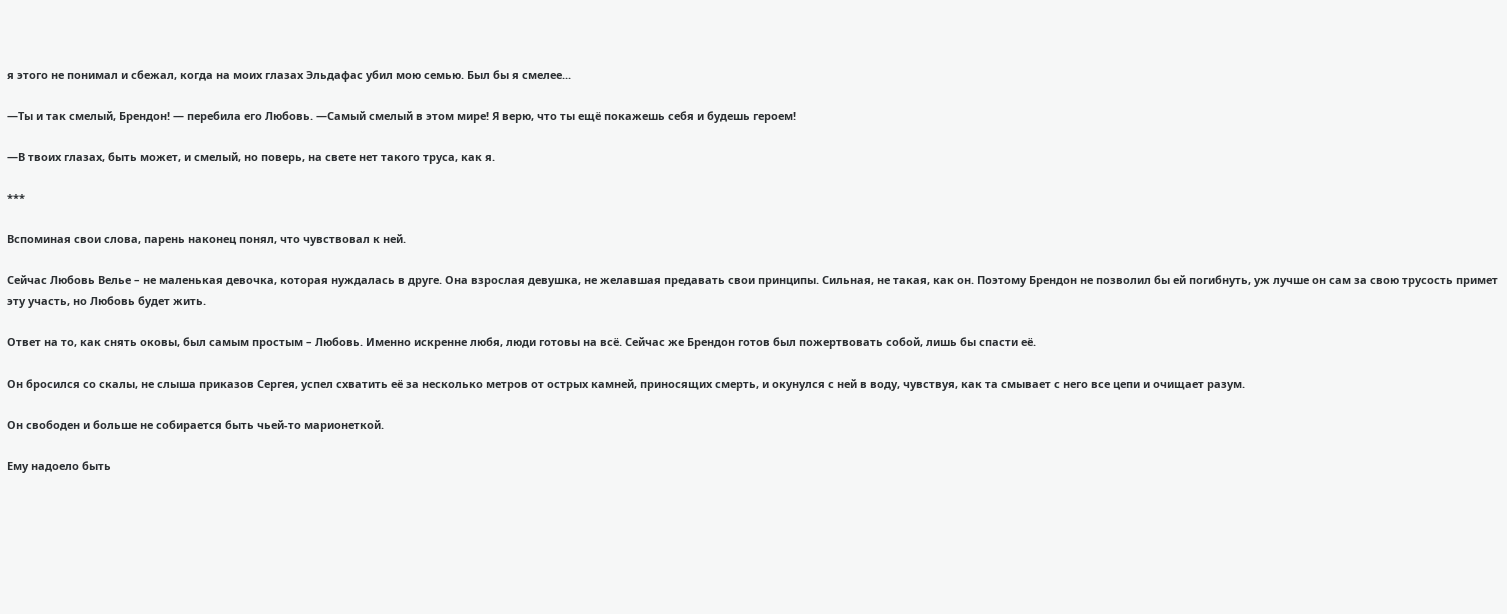я этого не понимал и сбежал, когда на моих глазах Эльдафас убил мою семью. Был бы я смелее...

—Ты и так смелый, Брендон! — перебила его Любовь. —Самый смелый в этом мире! Я верю, что ты ещё покажешь себя и будешь героем!

—В твоих глазах, быть может, и смелый, но поверь, на свете нет такого труса, как я.

***

Вспоминая свои слова, парень наконец понял, что чувствовал к ней.

Сейчас Любовь Велье – не маленькая девочка, которая нуждалась в друге. Она взрослая девушка, не желавшая предавать свои принципы. Сильная, не такая, как он. Поэтому Брендон не позволил бы ей погибнуть, уж лучше он сам за свою трусость примет эту участь, но Любовь будет жить.

Ответ на то, как снять оковы, был самым простым – Любовь. Именно искренне любя, люди готовы на всё. Сейчас же Брендон готов был пожертвовать собой, лишь бы спасти её.

Он бросился со скалы, не слыша приказов Сергея, успел схватить её за несколько метров от острых камней, приносящих смерть, и окунулся с ней в воду, чувствуя, как та смывает с него все цепи и очищает разум.

Он свободен и больше не собирается быть чьей-то марионеткой.

Ему надоело быть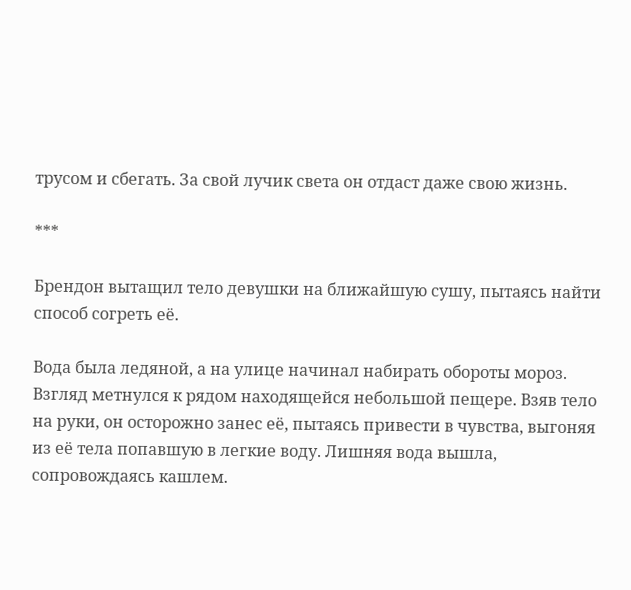трусом и сбегать. За свой лучик света он отдаст даже свою жизнь.

***

Брендон вытащил тело девушки на ближайшую сушу, пытаясь найти способ согреть её.

Вода была ледяной, а на улице начинал набирать обороты мороз. Взгляд метнулся к рядом находящейся небольшой пещере. Взяв тело на руки, он осторожно занес её, пытаясь привести в чувства, выгоняя из её тела попавшую в легкие воду. Лишняя вода вышла, сопровождаясь кашлем.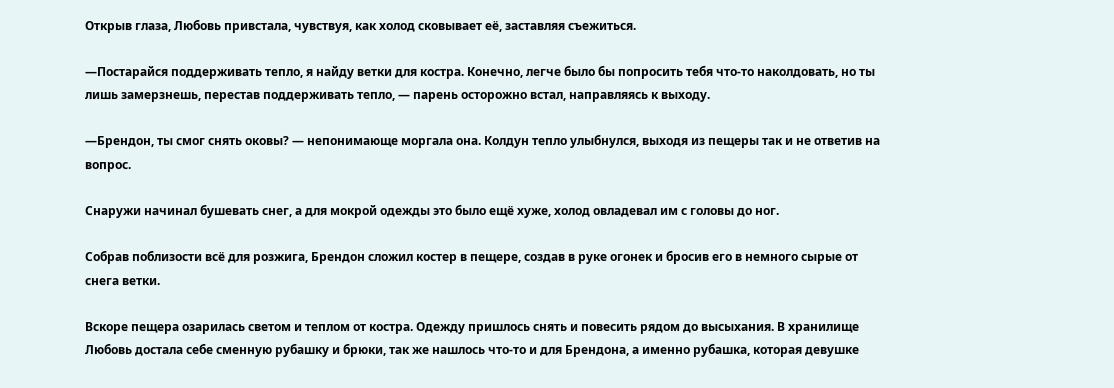Открыв глаза, Любовь привстала, чувствуя, как холод сковывает её, заставляя съежиться.

—Постарайся поддерживать тепло, я найду ветки для костра. Конечно, легче было бы попросить тебя что-то наколдовать, но ты лишь замерзнешь, перестав поддерживать тепло, — парень осторожно встал, направляясь к выходу.

—Брендон, ты смог снять оковы? — непонимающе моргала она. Колдун тепло улыбнулся, выходя из пещеры так и не ответив на вопрос.

Снаружи начинал бушевать снег, а для мокрой одежды это было ещё хуже, холод овладевал им с головы до ног.

Собрав поблизости всё для розжига, Брендон сложил костер в пещере, создав в руке огонек и бросив его в немного сырые от снега ветки.

Вскоре пещера озарилась светом и теплом от костра. Одежду пришлось снять и повесить рядом до высыхания. В хранилище Любовь достала себе сменную рубашку и брюки, так же нашлось что-то и для Брендона, а именно рубашка, которая девушке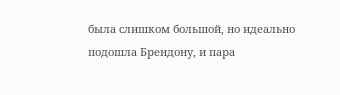была слишком большой, но идеально подошла Брендону, и пара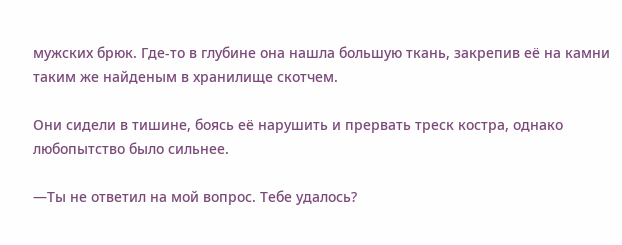мужских брюк. Где-то в глубине она нашла большую ткань, закрепив её на камни таким же найденым в хранилище скотчем.

Они сидели в тишине, боясь её нарушить и прервать треск костра, однако любопытство было сильнее.

—Ты не ответил на мой вопрос. Тебе удалось?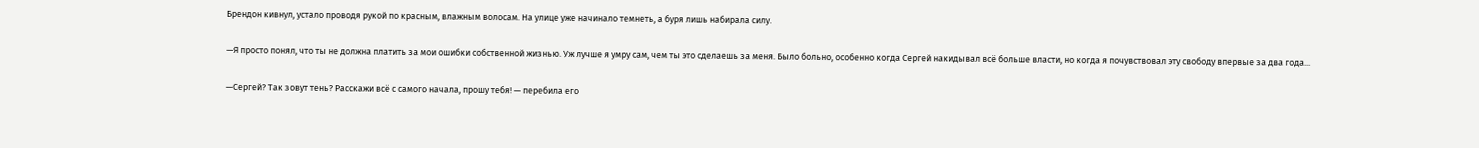Брендон кивнул, устало проводя рукой по красным, влажным волосам. На улице уже начинало темнеть, а буря лишь набирала силу.

—Я просто понял, что ты не должна платить за мои ошибки собственной жизнью. Уж лучше я умру сам, чем ты это сделаешь за меня. Было больно, особенно когда Сергей накидывал всё больше власти, но когда я почувствовал эту свободу впервые за два года...

—Сергей? Так зовут тень? Расскажи всё с самого начала, прошу тебя! — перебила его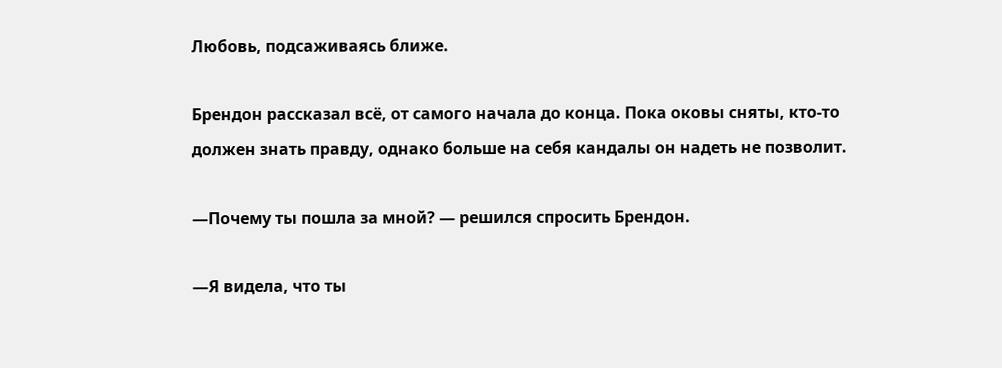Любовь, подсаживаясь ближе.

Брендон рассказал всё, от самого начала до конца. Пока оковы сняты, кто-то должен знать правду, однако больше на себя кандалы он надеть не позволит.

—Почему ты пошла за мной? — решился спросить Брендон.

—Я видела, что ты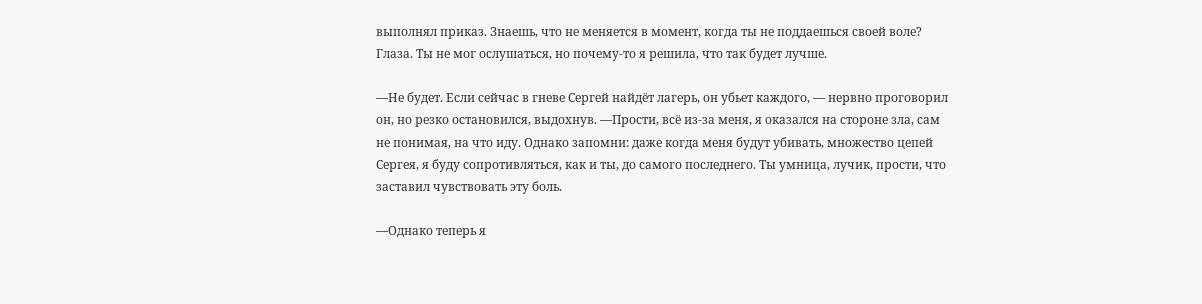выполнял приказ. Знаешь, что не меняется в момент, когда ты не поддаешься своей воле? Глаза. Ты не мог ослушаться, но почему-то я решила, что так будет лучше.

—Не будет. Если сейчас в гневе Сергей найдёт лагерь, он убьет каждого, — нервно проговорил он, но резко остановился, выдохнув. —Прости, всё из-за меня, я оказался на стороне зла, сам не понимая, на что иду. Однако запомни: даже когда меня будут убивать, множество цепей Сергея, я буду сопротивляться, как и ты, до самого последнего. Ты умница, лучик, прости, что заставил чувствовать эту боль.

—Однако теперь я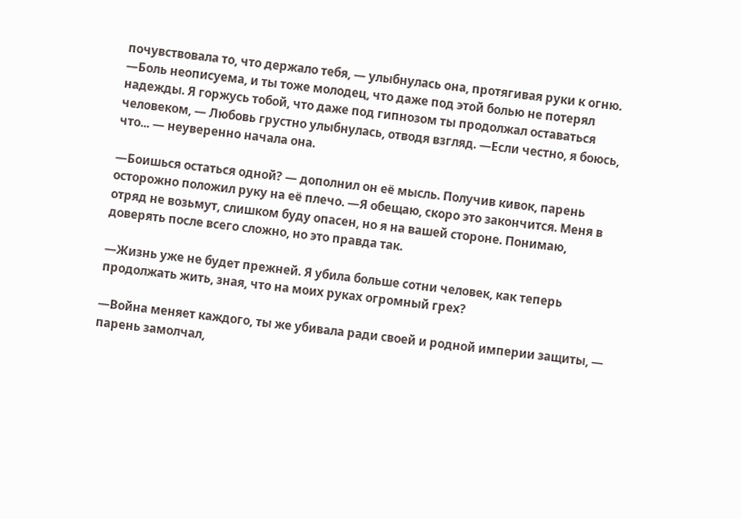почувствовала то, что держало тебя, — улыбнулась она, протягивая руки к огню. —Боль неописуема, и ты тоже молодец, что даже под этой болью не потерял надежды. Я горжусь тобой, что даже под гипнозом ты продолжал оставаться человеком, — Любовь грустно улыбнулась, отводя взгляд. —Если честно, я боюсь, что... — неуверенно начала она.

—Боишься остаться одной? — дополнил он её мысль. Получив кивок, парень осторожно положил руку на её плечо. —Я обещаю, скоро это закончится. Меня в отряд не возьмут, слишком буду опасен, но я на вашей стороне. Понимаю, доверять после всего сложно, но это правда так.

—Жизнь уже не будет прежней. Я убила больше сотни человек, как теперь продолжать жить, зная, что на моих руках огромный грех?

—Война меняет каждого, ты же убивала ради своей и родной империи защиты, — парень замолчал,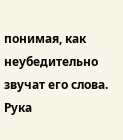понимая, как неубедительно звучат его слова. Рука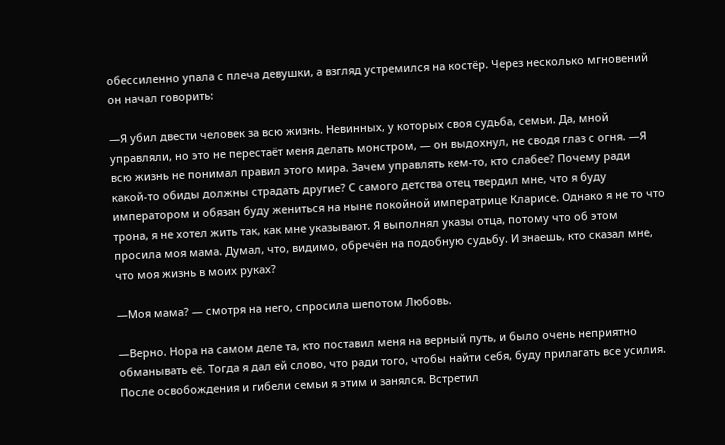обессиленно упала с плеча девушки, а взгляд устремился на костёр. Через несколько мгновений он начал говорить:

—Я убил двести человек за всю жизнь. Невинных, у которых своя судьба, семьи. Да, мной управляли, но это не перестаёт меня делать монстром, — он выдохнул, не сводя глаз с огня. —Я всю жизнь не понимал правил этого мира. Зачем управлять кем-то, кто слабее? Почему ради какой-то обиды должны страдать другие? С самого детства отец твердил мне, что я буду императором и обязан буду жениться на ныне покойной императрице Кларисе. Однако я не то что трона, я не хотел жить так, как мне указывают. Я выполнял указы отца, потому что об этом просила моя мама. Думал, что, видимо, обречён на подобную судьбу. И знаешь, кто сказал мне, что моя жизнь в моих руках?

—Моя мама? — смотря на него, спросила шепотом Любовь.

—Верно. Нора на самом деле та, кто поставил меня на верный путь, и было очень неприятно обманывать её. Тогда я дал ей слово, что ради того, чтобы найти себя, буду прилагать все усилия. После освобождения и гибели семьи я этим и занялся. Встретил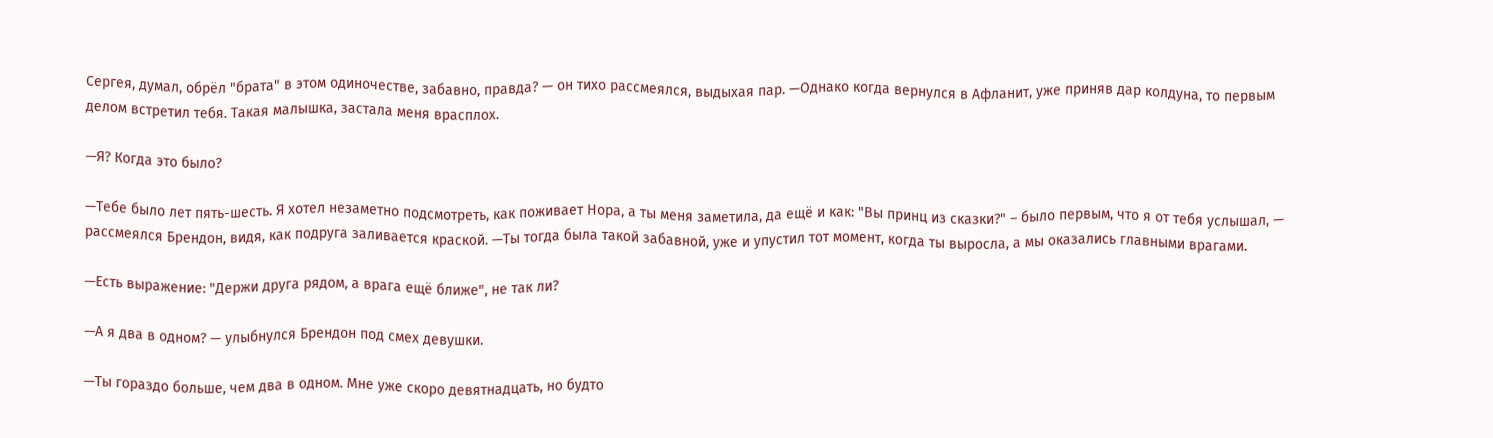Сергея, думал, обрёл "брата" в этом одиночестве, забавно, правда? — он тихо рассмеялся, выдыхая пар. —Однако когда вернулся в Афланит, уже приняв дар колдуна, то первым делом встретил тебя. Такая малышка, застала меня врасплох.

—Я? Когда это было?

—Тебе было лет пять-шесть. Я хотел незаметно подсмотреть, как поживает Нора, а ты меня заметила, да ещё и как: "Вы принц из сказки?" – было первым, что я от тебя услышал, — рассмеялся Брендон, видя, как подруга заливается краской. —Ты тогда была такой забавной, уже и упустил тот момент, когда ты выросла, а мы оказались главными врагами.

—Есть выражение: "Держи друга рядом, а врага ещё ближе", не так ли?

—А я два в одном? — улыбнулся Брендон под смех девушки.

—Ты гораздо больше, чем два в одном. Мне уже скоро девятнадцать, но будто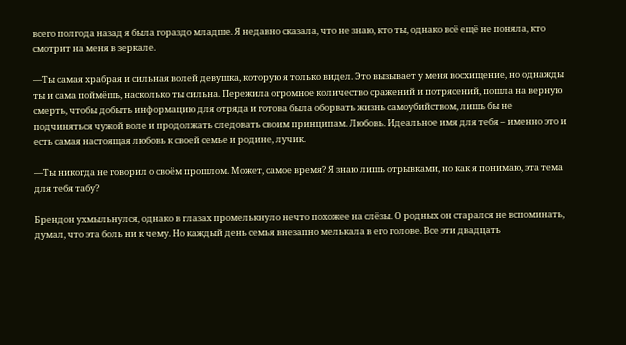всего полгода назад я была гораздо младше. Я недавно сказала, что не знаю, кто ты, однако всё ещё не поняла, кто смотрит на меня в зеркале.

—Ты самая храбрая и сильная волей девушка, которую я только видел. Это вызывает у меня восхищение, но однажды ты и сама поймёшь, насколько ты сильна. Пережила огромное количество сражений и потрясений, пошла на верную смерть, чтобы добыть информацию для отряда и готова была оборвать жизнь самоубийством, лишь бы не подчиняться чужой воле и продолжать следовать своим принципам. Любовь. Идеальное имя для тебя – именно это и есть самая настоящая любовь к своей семье и родине, лучик.

—Ты никогда не говорил о своём прошлом. Может, самое время? Я знаю лишь отрывками, но как я понимаю, эта тема для тебя табу?

Брендон ухмыльнулся, однако в глазах промелькнуло нечто похожее на слёзы. О родных он старался не вспоминать, думал, что эта боль ни к чему. Но каждый день семья внезапно мелькала в его голове. Все эти двадцать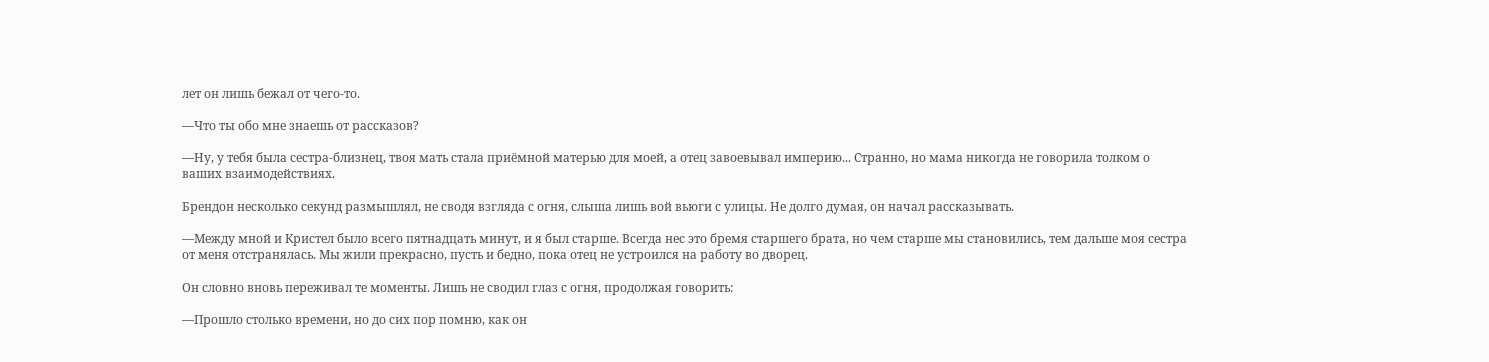лет он лишь бежал от чего-то.

—Что ты обо мне знаешь от рассказов?

—Ну, у тебя была сестра-близнец, твоя мать стала приёмной матерью для моей, а отец завоевывал империю... Странно, но мама никогда не говорила толком о ваших взаимодействиях.

Брендон несколько секунд размышлял, не сводя взгляда с огня, слыша лишь вой вьюги с улицы. Не долго думая, он начал рассказывать.

—Между мной и Кристел было всего пятнадцать минут, и я был старше. Всегда нес это бремя старшего брата, но чем старше мы становились, тем дальше моя сестра от меня отстранялась. Мы жили прекрасно, пусть и бедно, пока отец не устроился на работу во дворец.

Он словно вновь переживал те моменты. Лишь не сводил глаз с огня, продолжая говорить:

—Прошло столько времени, но до сих пор помню, как он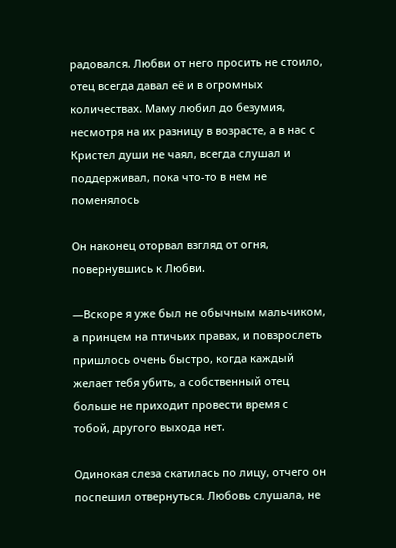радовался. Любви от него просить не стоило, отец всегда давал её и в огромных количествах. Маму любил до безумия, несмотря на их разницу в возрасте, а в нас с Кристел души не чаял, всегда слушал и поддерживал, пока что-то в нем не поменялось

Он наконец оторвал взгляд от огня, повернувшись к Любви.

—Вскоре я уже был не обычным мальчиком, а принцем на птичьих правах, и повзрослеть пришлось очень быстро, когда каждый желает тебя убить, а собственный отец больше не приходит провести время с тобой, другого выхода нет.

Одинокая слеза скатилась по лицу, отчего он поспешил отвернуться. Любовь слушала, не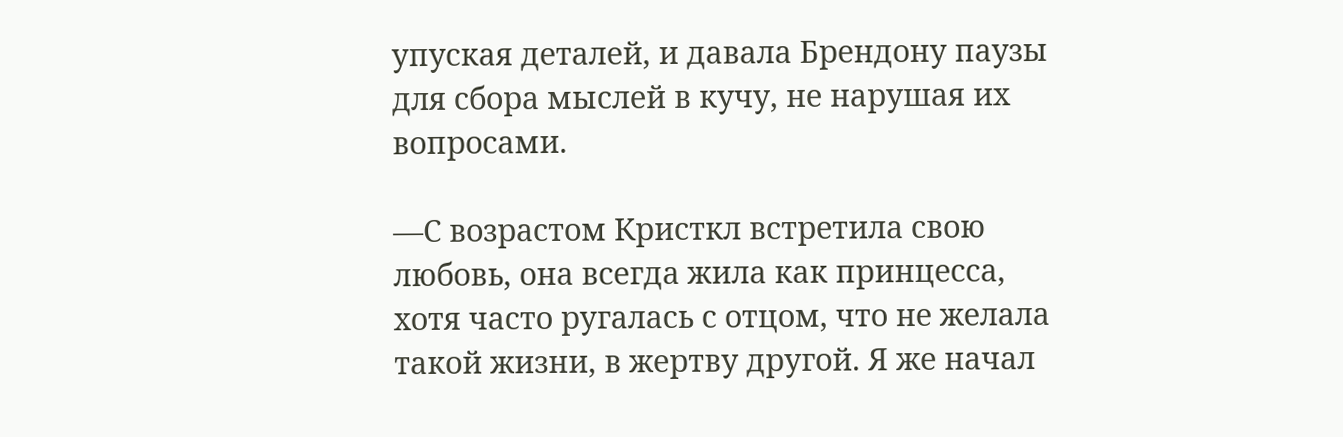упуская деталей, и давала Брендону паузы для сбора мыслей в кучу, не нарушая их вопросами.

—С возрастом Кристкл встретила свою любовь, она всегда жила как принцесса, хотя часто ругалась с отцом, что не желала такой жизни, в жертву другой. Я же начал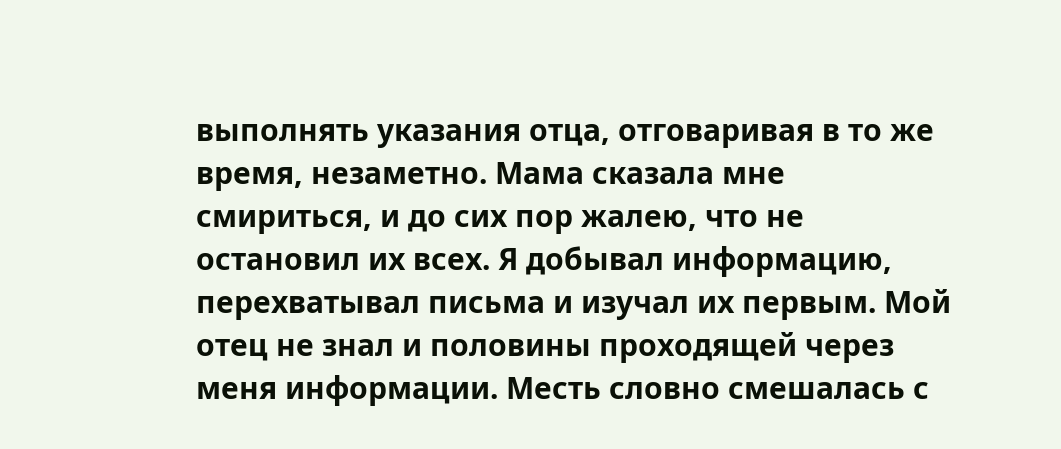выполнять указания отца, отговаривая в то же время, незаметно. Мама сказала мне смириться, и до сих пор жалею, что не остановил их всех. Я добывал информацию, перехватывал письма и изучал их первым. Мой отец не знал и половины проходящей через меня информации. Месть словно смешалась с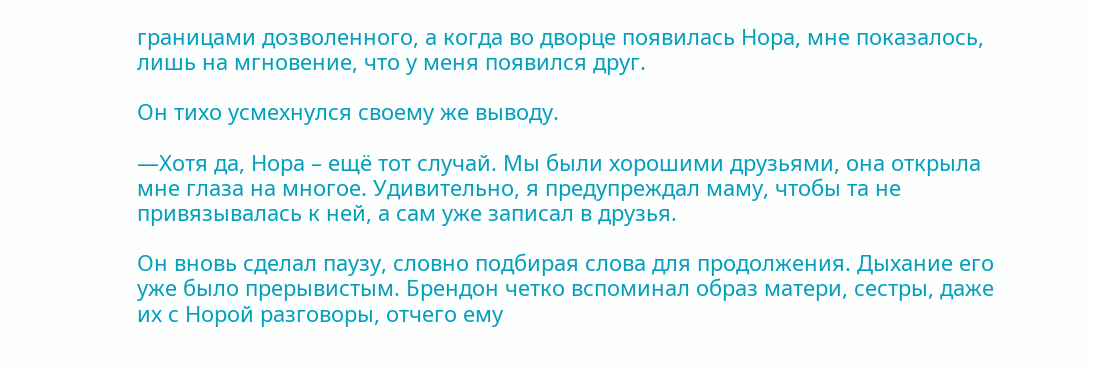границами дозволенного, а когда во дворце появилась Нора, мне показалось, лишь на мгновение, что у меня появился друг.

Он тихо усмехнулся своему же выводу.

—Хотя да, Нора – ещё тот случай. Мы были хорошими друзьями, она открыла мне глаза на многое. Удивительно, я предупреждал маму, чтобы та не привязывалась к ней, а сам уже записал в друзья.

Он вновь сделал паузу, словно подбирая слова для продолжения. Дыхание его уже было прерывистым. Брендон четко вспоминал образ матери, сестры, даже их с Норой разговоры, отчего ему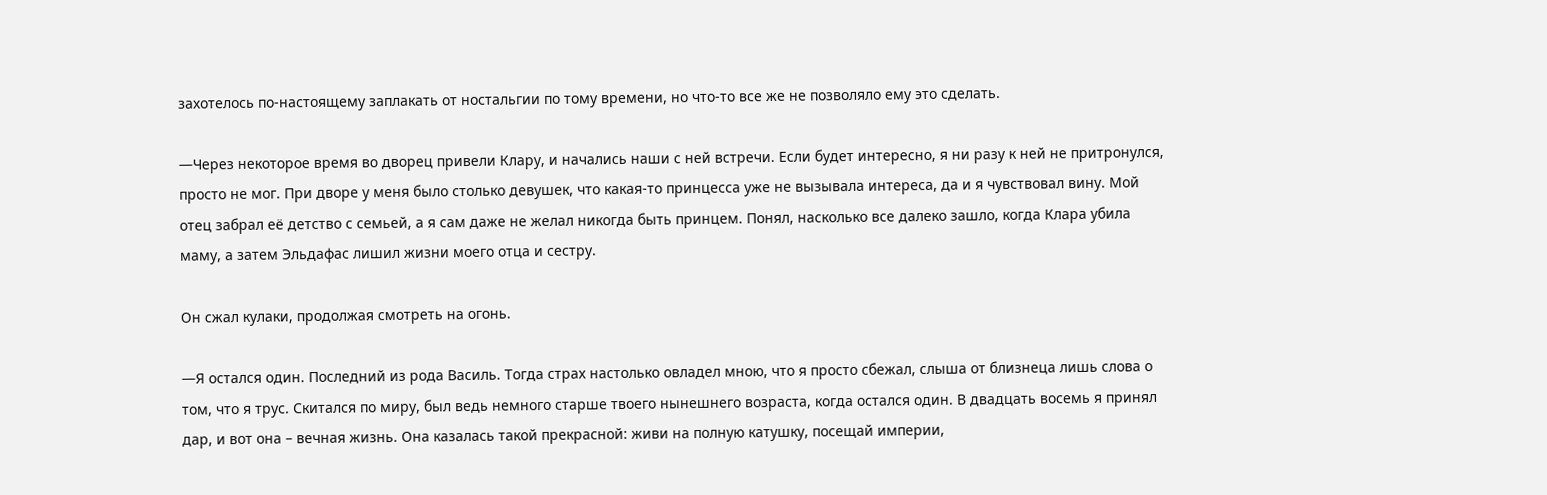захотелось по-настоящему заплакать от ностальгии по тому времени, но что-то все же не позволяло ему это сделать.

—Через некоторое время во дворец привели Клару, и начались наши с ней встречи. Если будет интересно, я ни разу к ней не притронулся, просто не мог. При дворе у меня было столько девушек, что какая-то принцесса уже не вызывала интереса, да и я чувствовал вину. Мой отец забрал её детство с семьей, а я сам даже не желал никогда быть принцем. Понял, насколько все далеко зашло, когда Клара убила маму, а затем Эльдафас лишил жизни моего отца и сестру.

Он сжал кулаки, продолжая смотреть на огонь.

—Я остался один. Последний из рода Василь. Тогда страх настолько овладел мною, что я просто сбежал, слыша от близнеца лишь слова о том, что я трус. Скитался по миру, был ведь немного старше твоего нынешнего возраста, когда остался один. В двадцать восемь я принял дар, и вот она – вечная жизнь. Она казалась такой прекрасной: живи на полную катушку, посещай империи,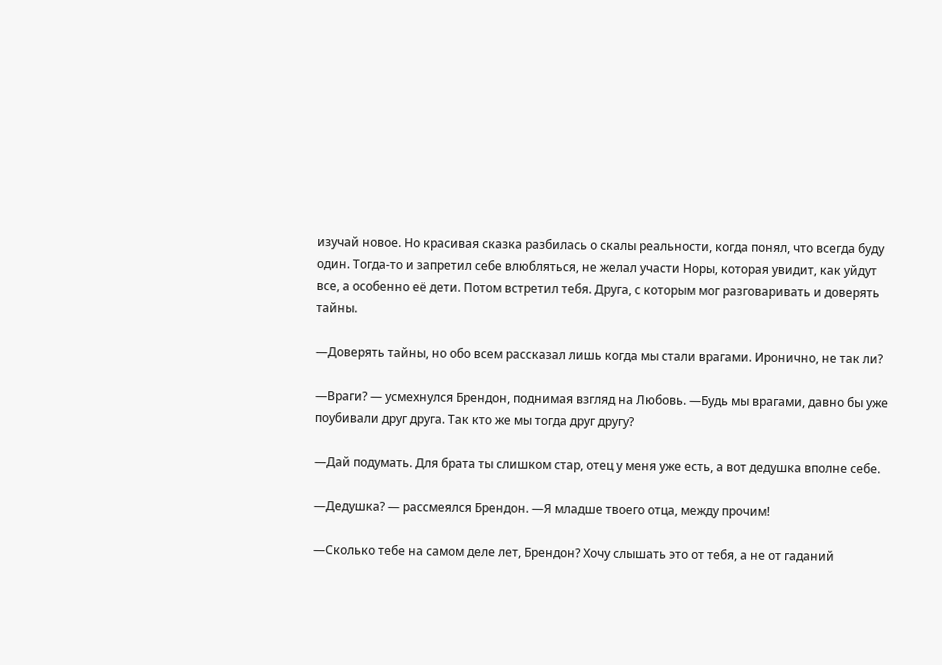изучай новое. Но красивая сказка разбилась о скалы реальности, когда понял, что всегда буду один. Тогда-то и запретил себе влюбляться, не желал участи Норы, которая увидит, как уйдут все, а особенно её дети. Потом встретил тебя. Друга, с которым мог разговаривать и доверять тайны.

—Доверять тайны, но обо всем рассказал лишь когда мы стали врагами. Иронично, не так ли?

—Враги? — усмехнулся Брендон, поднимая взгляд на Любовь. —Будь мы врагами, давно бы уже поубивали друг друга. Так кто же мы тогда друг другу?

—Дай подумать. Для брата ты слишком стар, отец у меня уже есть, а вот дедушка вполне себе.

—Дедушка? — рассмеялся Брендон. —Я младше твоего отца, между прочим!

—Сколько тебе на самом деле лет, Брендон? Хочу слышать это от тебя, а не от гаданий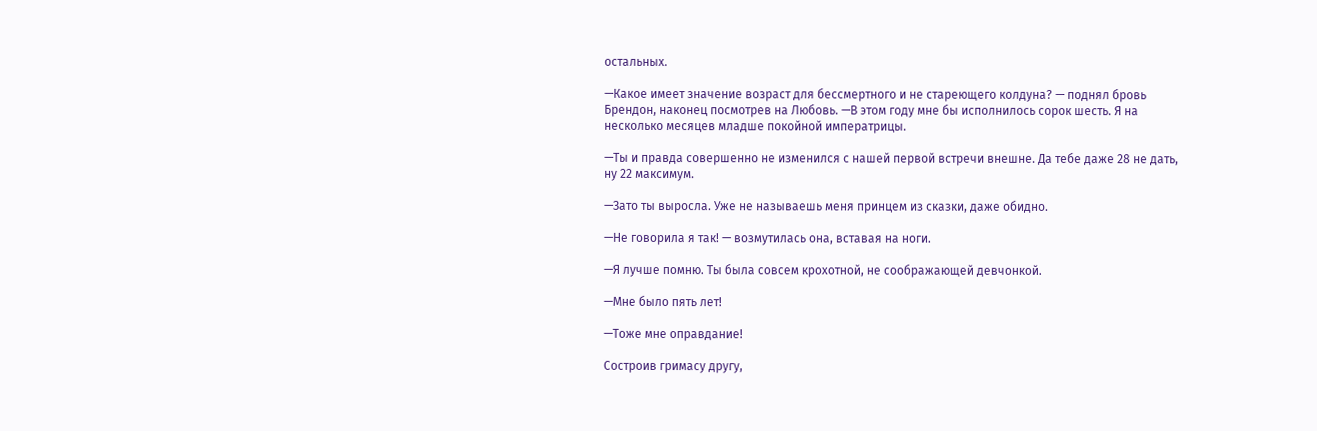остальных.

—Какое имеет значение возраст для бессмертного и не стареющего колдуна? — поднял бровь Брендон, наконец посмотрев на Любовь. —В этом году мне бы исполнилось сорок шесть. Я на несколько месяцев младше покойной императрицы.

—Ты и правда совершенно не изменился с нашей первой встречи внешне. Да тебе даже 28 не дать, ну 22 максимум.

—Зато ты выросла. Уже не называешь меня принцем из сказки, даже обидно.

—Не говорила я так! — возмутилась она, вставая на ноги.

—Я лучше помню. Ты была совсем крохотной, не соображающей девчонкой.

—Мне было пять лет!

—Тоже мне оправдание!

Состроив гримасу другу,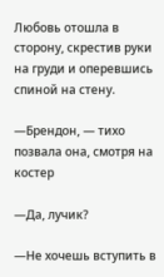Любовь отошла в сторону, скрестив руки на груди и оперевшись спиной на стену.

—Брендон, — тихо позвала она, смотря на костер

—Да, лучик?

—Не хочешь вступить в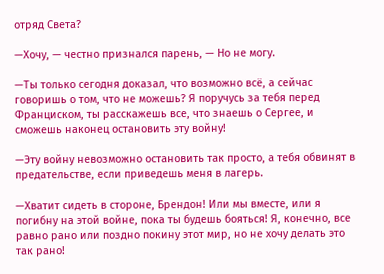отряд Света?

—Хочу, — честно признался парень, — Но не могу.

—Ты только сегодня доказал, что возможно всё, а сейчас говоришь о том, что не можешь? Я поручусь за тебя перед Франциском, ты расскажешь все, что знаешь о Сергее, и сможешь наконец остановить эту войну!

—Эту войну невозможно остановить так просто, а тебя обвинят в предательстве, если приведешь меня в лагерь.

—Хватит сидеть в стороне, Брендон! Или мы вместе, или я погибну на этой войне, пока ты будешь бояться! Я, конечно, все равно рано или поздно покину этот мир, но не хочу делать это так рано!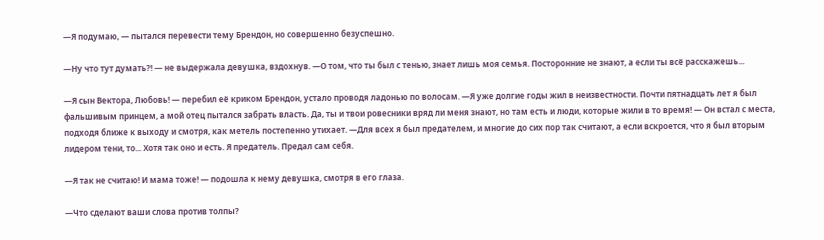—Я подумаю, — пытался перевести тему Брендон, но совершенно безуспешно.

—Ну что тут думать?! — не выдержала девушка, вздохнув. —О том, что ты был с тенью, знает лишь моя семья. Посторонние не знают, а если ты всё расскажешь...

—Я сын Вектора, Любовь! — перебил её криком Брендон, устало проводя ладонью по волосам. —Я уже долгие годы жил в неизвестности. Почти пятнадцать лет я был фальшивым принцем, а мой отец пытался забрать власть. Да, ты и твои ровесники вряд ли меня знают, но там есть и люди, которые жили в то время! — Он встал с места, подходя ближе к выходу и смотря, как метель постепенно утихает. —Для всех я был предателем, и многие до сих пор так считают, а если вскроется, что я был вторым лидером тени, то... Хотя так оно и есть. Я предатель. Предал сам себя.

—Я так не считаю! И мама тоже! — подошла к нему девушка, смотря в его глаза.

—Что сделают ваши слова против толпы?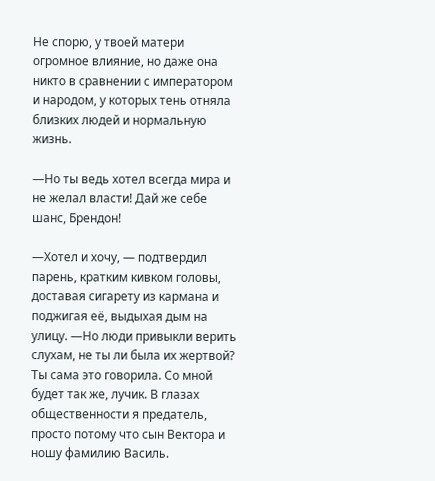Не спорю, у твоей матери огромное влияние, но даже она никто в сравнении с императором и народом, у которых тень отняла близких людей и нормальную жизнь.

—Но ты ведь хотел всегда мира и не желал власти! Дай же себе шанс, Брендон!

—Хотел и хочу, — подтвердил парень, кратким кивком головы, доставая сигарету из кармана и поджигая её, выдыхая дым на улицу. —Но люди привыкли верить слухам, не ты ли была их жертвой? Ты сама это говорила. Со мной будет так же, лучик. В глазах общественности я предатель, просто потому что сын Вектора и ношу фамилию Василь.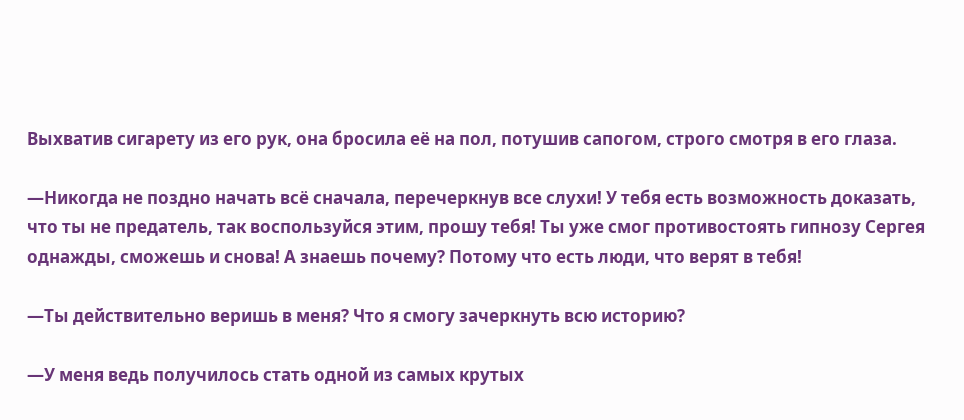Выхватив сигарету из его рук, она бросила её на пол, потушив сапогом, строго смотря в его глаза.

—Никогда не поздно начать всё сначала, перечеркнув все слухи! У тебя есть возможность доказать, что ты не предатель, так воспользуйся этим, прошу тебя! Ты уже смог противостоять гипнозу Сергея однажды, сможешь и снова! А знаешь почему? Потому что есть люди, что верят в тебя!

—Ты действительно веришь в меня? Что я смогу зачеркнуть всю историю?

—У меня ведь получилось стать одной из самых крутых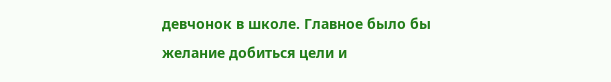девчонок в школе. Главное было бы желание добиться цели и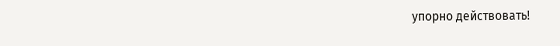упорно действовать!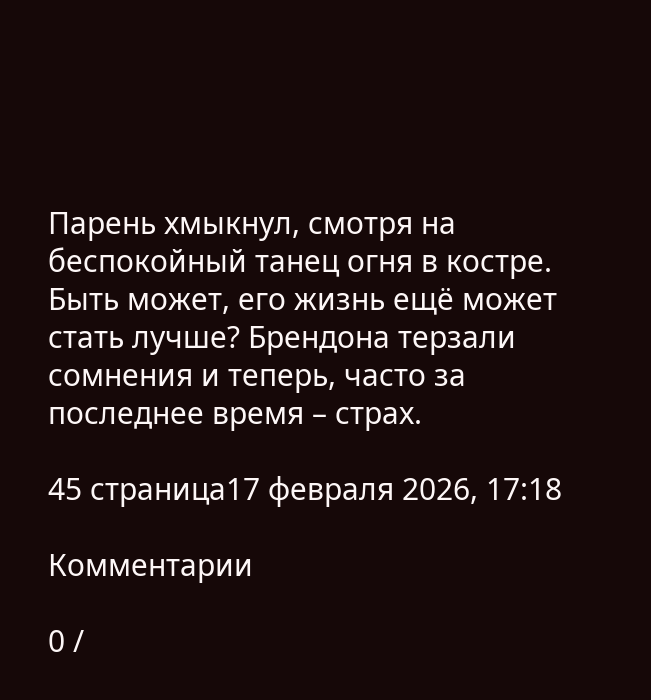Парень хмыкнул, смотря на беспокойный танец огня в костре. Быть может, его жизнь ещё может стать лучше? Брендона терзали сомнения и теперь, часто за последнее время – страх.

45 страница17 февраля 2026, 17:18

Комментарии

0 /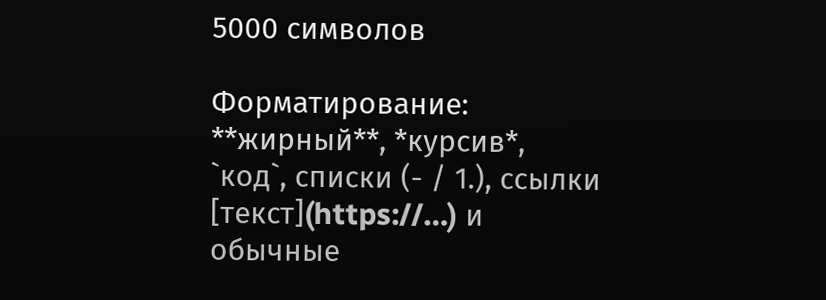5000 символов

Форматирование: **жирный**, *курсив*, `код`, списки (- / 1.), ссылки [текст](https://…) и обычные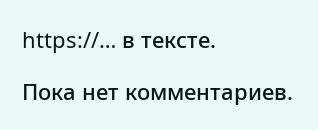https://… в тексте.

Пока нет комментариев.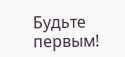Будьте первым!